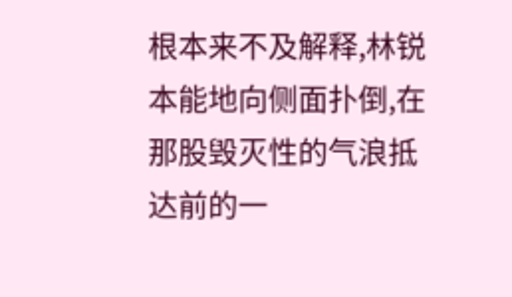根本来不及解释,林锐本能地向侧面扑倒,在那股毁灭性的气浪抵达前的一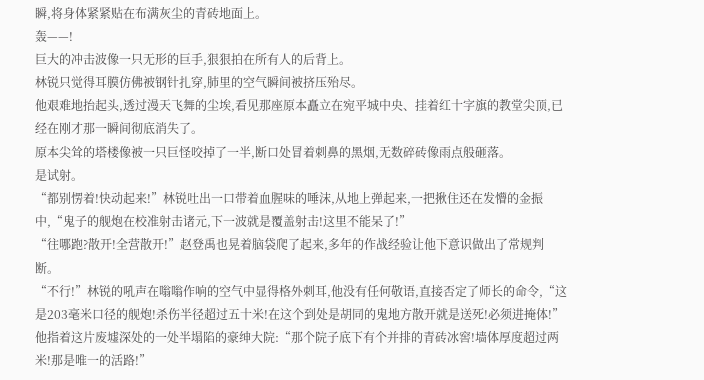瞬,将身体紧紧贴在布满灰尘的青砖地面上。
轰——!
巨大的冲击波像一只无形的巨手,狠狠拍在所有人的后背上。
林锐只觉得耳膜仿佛被钢针扎穿,肺里的空气瞬间被挤压殆尽。
他艰难地抬起头,透过漫天飞舞的尘埃,看见那座原本矗立在宛平城中央、挂着红十字旗的教堂尖顶,已经在刚才那一瞬间彻底消失了。
原本尖耸的塔楼像被一只巨怪咬掉了一半,断口处冒着刺鼻的黑烟,无数碎砖像雨点般砸落。
是试射。
“都别愣着!快动起来!”林锐吐出一口带着血腥味的唾沫,从地上弹起来,一把揪住还在发懵的金振中,“鬼子的舰炮在校准射击诸元,下一波就是覆盖射击!这里不能呆了!”
“往哪跑?散开!全营散开!”赵登禹也晃着脑袋爬了起来,多年的作战经验让他下意识做出了常规判断。
“不行!”林锐的吼声在嗡嗡作响的空气中显得格外刺耳,他没有任何敬语,直接否定了师长的命令,“这是203毫米口径的舰炮!杀伤半径超过五十米!在这个到处是胡同的鬼地方散开就是送死!必须进掩体!”
他指着这片废墟深处的一处半塌陷的豪绅大院:“那个院子底下有个并排的青砖冰窖!墙体厚度超过两米!那是唯一的活路!”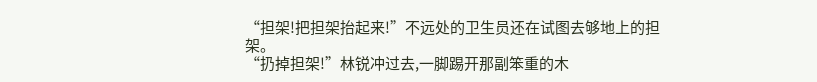“担架!把担架抬起来!”不远处的卫生员还在试图去够地上的担架。
“扔掉担架!”林锐冲过去,一脚踢开那副笨重的木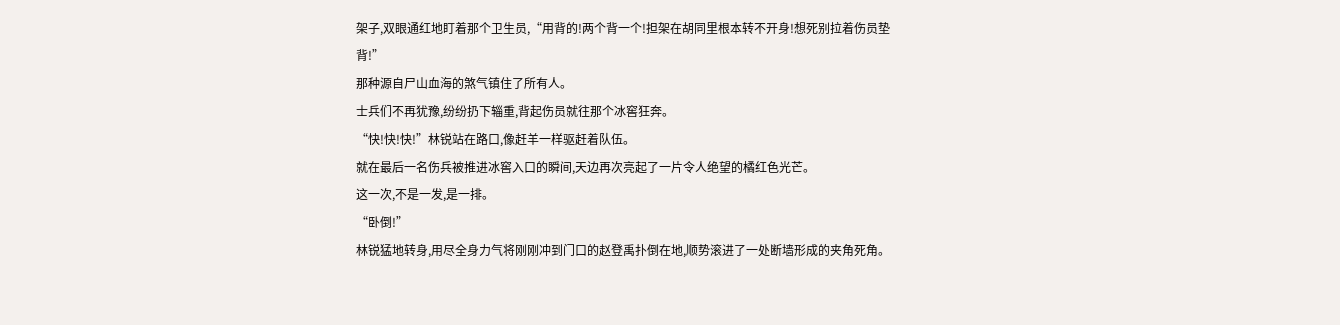架子,双眼通红地盯着那个卫生员,“用背的!两个背一个!担架在胡同里根本转不开身!想死别拉着伤员垫背!”
那种源自尸山血海的煞气镇住了所有人。
士兵们不再犹豫,纷纷扔下辎重,背起伤员就往那个冰窖狂奔。
“快!快!快!”林锐站在路口,像赶羊一样驱赶着队伍。
就在最后一名伤兵被推进冰窖入口的瞬间,天边再次亮起了一片令人绝望的橘红色光芒。
这一次,不是一发,是一排。
“卧倒!”
林锐猛地转身,用尽全身力气将刚刚冲到门口的赵登禹扑倒在地,顺势滚进了一处断墙形成的夹角死角。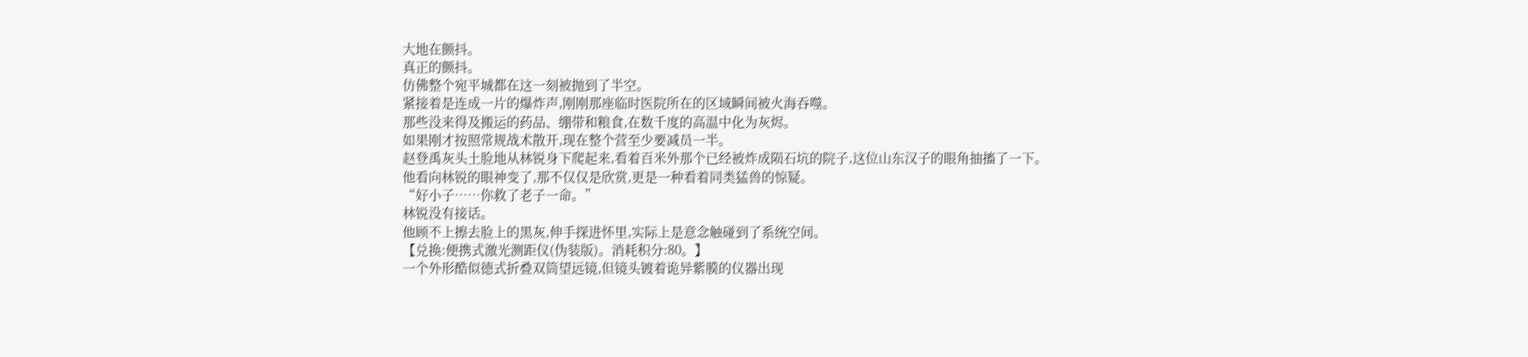大地在颤抖。
真正的颤抖。
仿佛整个宛平城都在这一刻被抛到了半空。
紧接着是连成一片的爆炸声,刚刚那座临时医院所在的区域瞬间被火海吞噬。
那些没来得及搬运的药品、绷带和粮食,在数千度的高温中化为灰烬。
如果刚才按照常规战术散开,现在整个营至少要减员一半。
赵登禹灰头土脸地从林锐身下爬起来,看着百米外那个已经被炸成陨石坑的院子,这位山东汉子的眼角抽搐了一下。
他看向林锐的眼神变了,那不仅仅是欣赏,更是一种看着同类猛兽的惊疑。
“好小子……你救了老子一命。”
林锐没有接话。
他顾不上擦去脸上的黑灰,伸手探进怀里,实际上是意念触碰到了系统空间。
【兑换:便携式激光测距仪(伪装版)。消耗积分:80。】
一个外形酷似德式折叠双筒望远镜,但镜头镀着诡异紫膜的仪器出现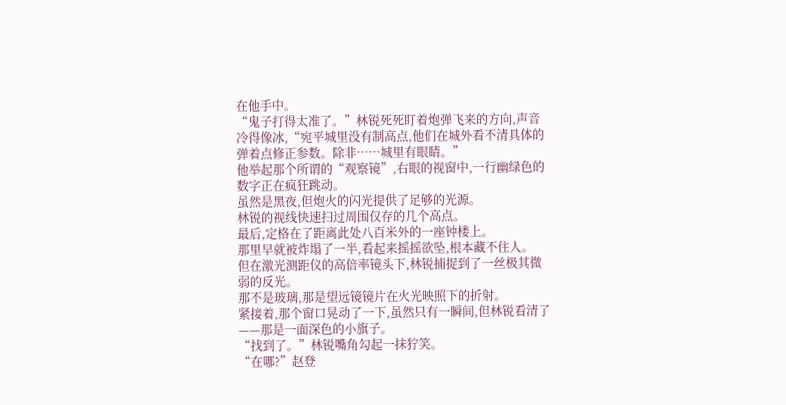在他手中。
“鬼子打得太准了。”林锐死死盯着炮弹飞来的方向,声音冷得像冰,“宛平城里没有制高点,他们在城外看不清具体的弹着点修正参数。除非……城里有眼睛。”
他举起那个所谓的“观察镜”,右眼的视窗中,一行幽绿色的数字正在疯狂跳动。
虽然是黑夜,但炮火的闪光提供了足够的光源。
林锐的视线快速扫过周围仅存的几个高点。
最后,定格在了距离此处八百米外的一座钟楼上。
那里早就被炸塌了一半,看起来摇摇欲坠,根本藏不住人。
但在激光测距仪的高倍率镜头下,林锐捕捉到了一丝极其微弱的反光。
那不是玻璃,那是望远镜镜片在火光映照下的折射。
紧接着,那个窗口晃动了一下,虽然只有一瞬间,但林锐看清了——那是一面深色的小旗子。
“找到了。”林锐嘴角勾起一抹狞笑。
“在哪?”赵登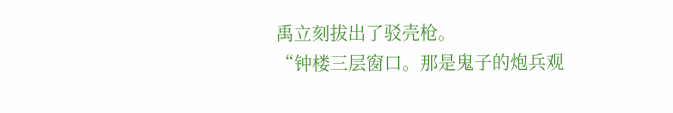禹立刻拔出了驳壳枪。
“钟楼三层窗口。那是鬼子的炮兵观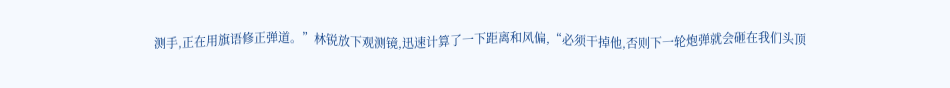测手,正在用旗语修正弹道。”林锐放下观测镜,迅速计算了一下距离和风偏,“必须干掉他,否则下一轮炮弹就会砸在我们头顶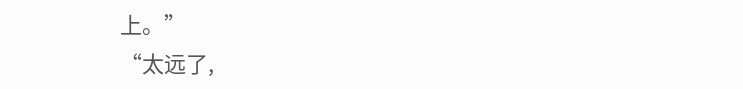上。”
“太远了,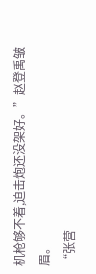机枪够不着,迫击炮还没架好。”赵登禹皱眉。
“张营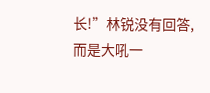长!”林锐没有回答,而是大吼一